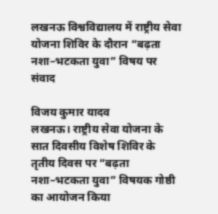लखनऊ विश्वविद्यालय में राष्ट्रीय सेवा योजना शिविर के दौरान “बढ़ता नशा–भटकता युवा” विषय पर संवाद

विजय कुमार यादव
लखनऊ। राष्ट्रीय सेवा योजना के सात दिवसीय विशेष शिविर के तृतीय दिवस पर “बढ़ता नशा–भटकता युवा” विषयक गोष्ठी का आयोजन किया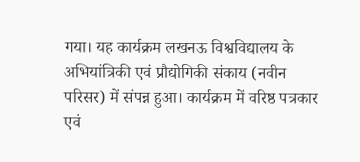गया। यह कार्यक्रम लखनऊ विश्वविद्यालय के अभियांत्रिकी एवं प्रौद्योगिकी संकाय (नवीन परिसर) में संपन्न हुआ। कार्यक्रम में वरिष्ठ पत्रकार एवं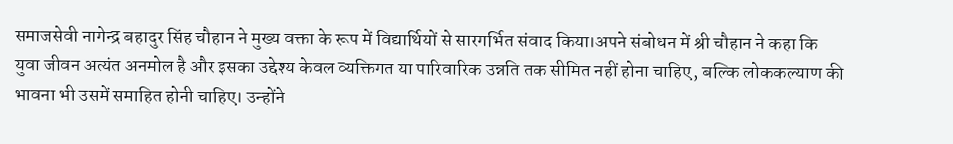समाजसेवी नागेन्द्र बहादुर सिंह चौहान ने मुख्य वक्ता के रूप में विद्यार्थियों से सारगर्भित संवाद किया।अपने संबोधन में श्री चौहान ने कहा कि युवा जीवन अत्यंत अनमोल है और इसका उद्देश्य केवल व्यक्तिगत या पारिवारिक उन्नति तक सीमित नहीं होना चाहिए, बल्कि लोककल्याण की भावना भी उसमें समाहित होनी चाहिए। उन्होंने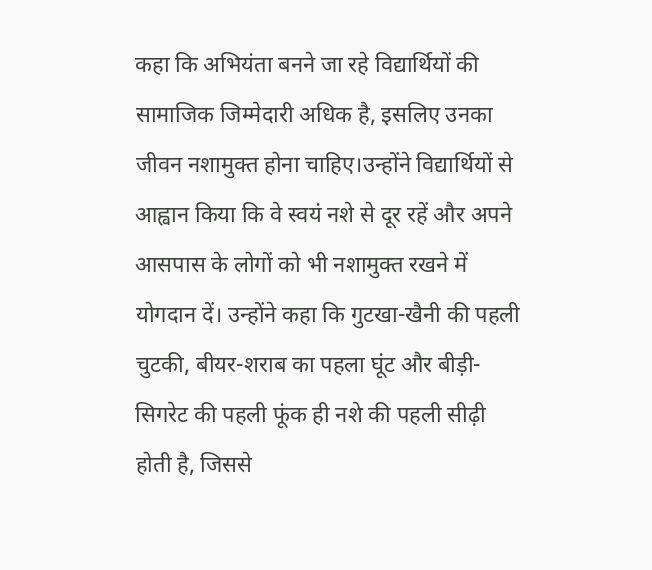कहा कि अभियंता बनने जा रहे विद्यार्थियों की सामाजिक जिम्मेदारी अधिक है, इसलिए उनका जीवन नशामुक्त होना चाहिए।उन्होंने विद्यार्थियों से आह्वान किया कि वे स्वयं नशे से दूर रहें और अपने आसपास के लोगों को भी नशामुक्त रखने में योगदान दें। उन्होंने कहा कि गुटखा-खैनी की पहली चुटकी, बीयर-शराब का पहला घूंट और बीड़ी-सिगरेट की पहली फूंक ही नशे की पहली सीढ़ी होती है, जिससे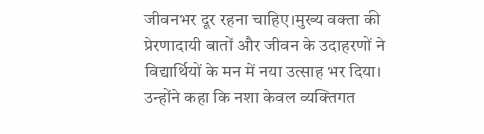जीवनभर दूर रहना चाहिए।मुख्य वक्ता की प्रेरणादायी बातों और जीवन के उदाहरणों ने विद्यार्थियों के मन में नया उत्साह भर दिया। उन्होंने कहा कि नशा केवल व्यक्तिगत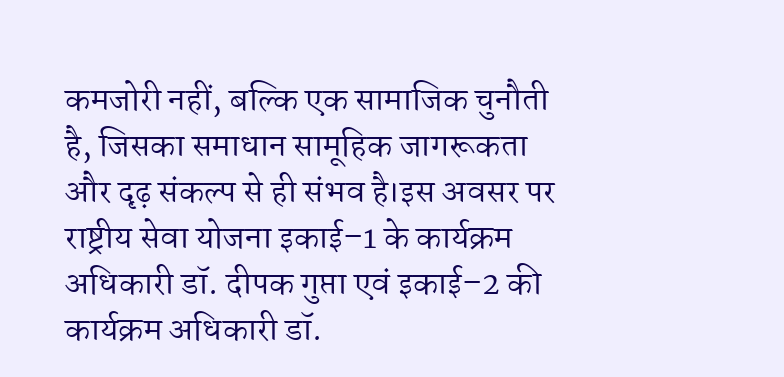कमजोरी नहीं, बल्कि एक सामाजिक चुनौती है, जिसका समाधान सामूहिक जागरूकता और दृढ़ संकल्प से ही संभव है।इस अवसर पर राष्ट्रीय सेवा योजना इकाई–1 के कार्यक्रम अधिकारी डॉ. दीपक गुप्ता एवं इकाई–2 की कार्यक्रम अधिकारी डॉ.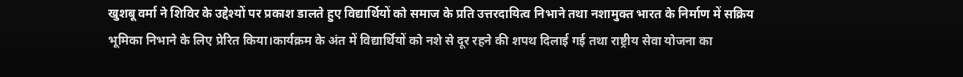खुशबू वर्मा ने शिविर के उद्देश्यों पर प्रकाश डालते हुए विद्यार्थियों को समाज के प्रति उत्तरदायित्व निभाने तथा नशामुक्त भारत के निर्माण में सक्रिय भूमिका निभाने के लिए प्रेरित किया।कार्यक्रम के अंत में विद्यार्थियों को नशे से दूर रहने की शपथ दिलाई गई तथा राष्ट्रीय सेवा योजना का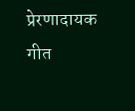प्रेरणादायक गीत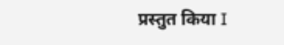प्रस्तुत किया I